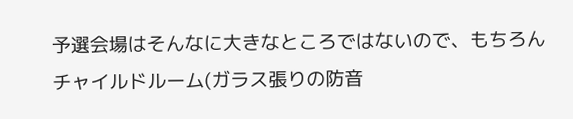予選会場はそんなに大きなところではないので、もちろんチャイルドルーム(ガラス張りの防音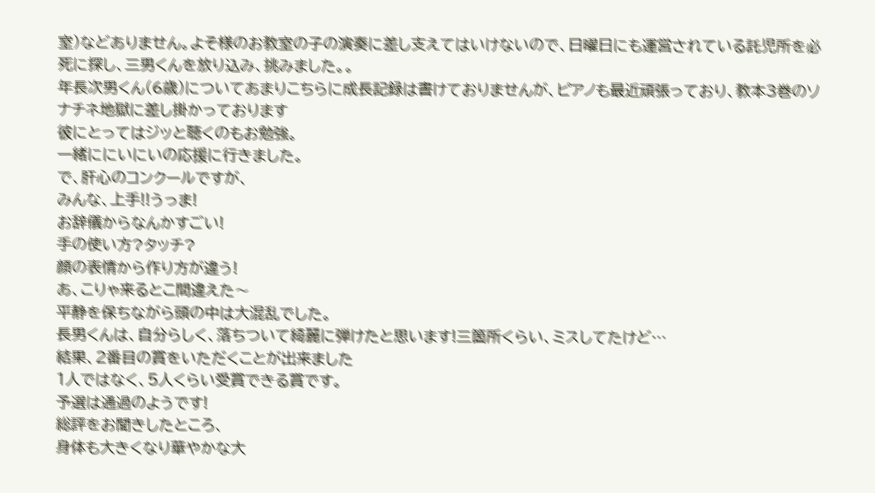室)などありません。よそ様のお教室の子の演奏に差し支えてはいけないので、日曜日にも運営されている託児所を必死に探し、三男くんを放り込み、挑みました。。
年長次男くん(6歳)についてあまりこちらに成長記録は書けておりませんが、ピアノも最近頑張っており、教本3巻のソナチネ地獄に差し掛かっております
彼にとってはジッと聴くのもお勉強。
一緒ににいにいの応援に行きました。
で、肝心のコンクールですが、
みんな、上手!!うっま!
お辞儀からなんかすごい!
手の使い方?タッチ?
顔の表情から作り方が違う!
あ、こりゃ来るとこ間違えた〜
平静を保ちながら頭の中は大混乱でした。
長男くんは、自分らしく、落ちついて綺麗に弾けたと思います!三箇所くらい、ミスしてたけど…
結果、2番目の賞をいただくことが出来ました
1人ではなく、5人くらい受賞できる賞です。
予選は通過のようです!
総評をお聞きしたところ、
身体も大きくなり華やかな大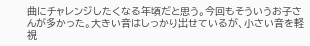曲にチャレンジしたくなる年頃だと思う。今回もそういうお子さんが多かった。大きい音はしっかり出せているが、小さい音を軽視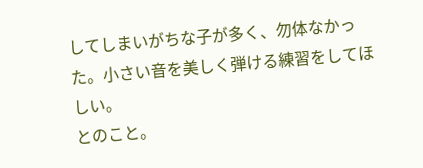してしまいがちな子が多く、勿体なかった。小さい音を美しく弾ける練習をしてほしい。
とのこと。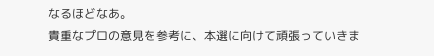なるほどなあ。
貴重なプロの意見を参考に、本選に向けて頑張っていきま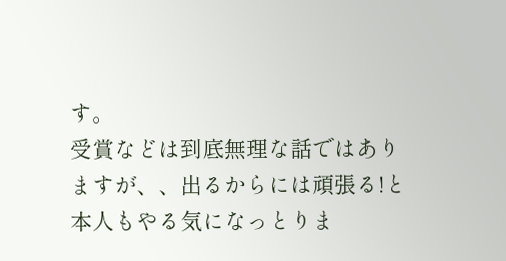す。
受賞などは到底無理な話ではありますが、、出るからには頑張る!と本人もやる気になっとりま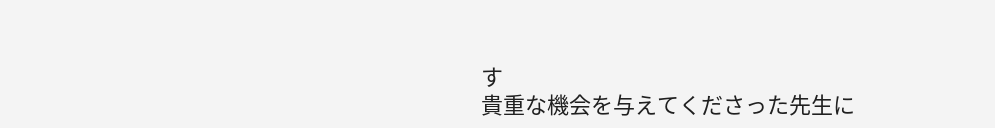す
貴重な機会を与えてくださった先生に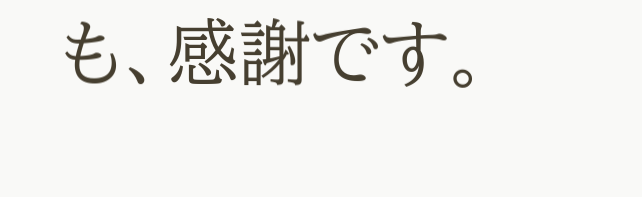も、感謝です。